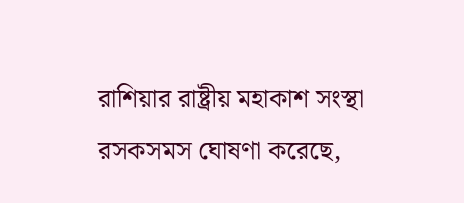রাশিয়ার রাষ্ট্রীয় মহাকাশ সংস্থা রসকসমস ঘোষণা করেছে,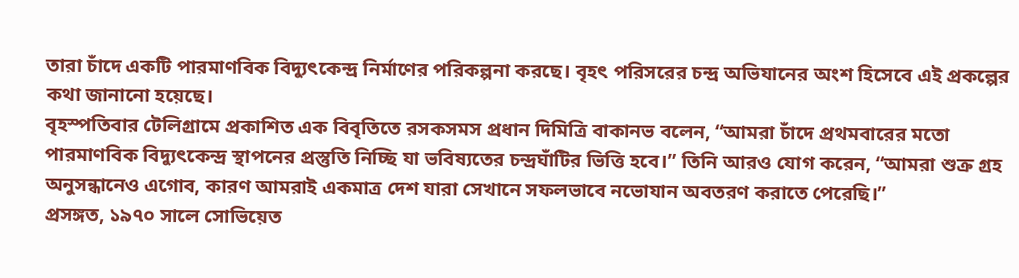তারা চাঁদে একটি পারমাণবিক বিদ্যুৎকেন্দ্র নির্মাণের পরিকল্পনা করছে। বৃহৎ পরিসরের চন্দ্র অভিযানের অংশ হিসেবে এই প্রকল্পের কথা জানানো হয়েছে।
বৃহস্পতিবার টেলিগ্রামে প্রকাশিত এক বিবৃতিতে রসকসমস প্রধান দিমিত্রি বাকানভ বলেন, “আমরা চাঁদে প্রথমবারের মতো পারমাণবিক বিদ্যুৎকেন্দ্র স্থাপনের প্রস্তুতি নিচ্ছি যা ভবিষ্যতের চন্দ্রঘাঁটির ভিত্তি হবে।” তিনি আরও যোগ করেন, “আমরা শুক্র গ্রহ অনুসন্ধানেও এগোব, কারণ আমরাই একমাত্র দেশ যারা সেখানে সফলভাবে নভোযান অবতরণ করাতে পেরেছি।”
প্রসঙ্গত, ১৯৭০ সালে সোভিয়েত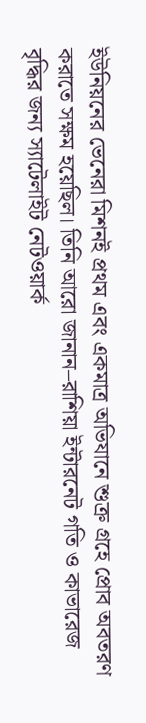ইউনিয়নের ভেনেরা মিশনই প্রথম এবং একমাত্র অভিযানে শুক্র গ্রহে প্রোব অবতরণ করাতে সক্ষম হয়েছিল। তিনি আরো জানান–রাশিয়া ইন্টারনেট গতি ও কাভারেজ বৃদ্ধির জন্য স্যাটেলাইট নেটওয়ার্ক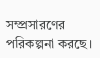সম্প্রসারণের পরিকল্পনা করছে।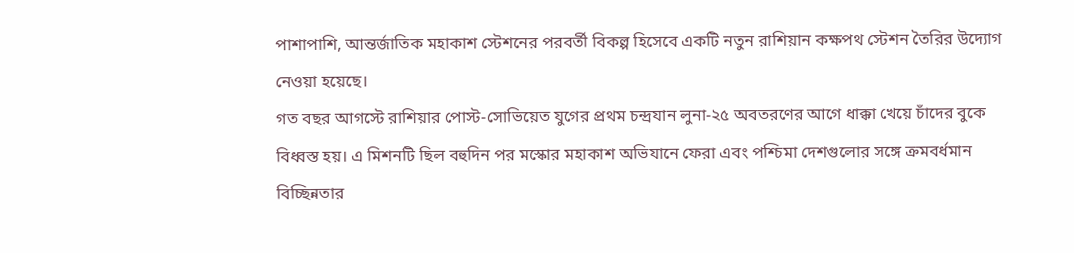পাশাপাশি, আন্তর্জাতিক মহাকাশ স্টেশনের পরবর্তী বিকল্প হিসেবে একটি নতুন রাশিয়ান কক্ষপথ স্টেশন তৈরির উদ্যোগ নেওয়া হয়েছে।
গত বছর আগস্টে রাশিয়ার পোস্ট-সোভিয়েত যুগের প্রথম চন্দ্রযান লুনা-২৫ অবতরণের আগে ধাক্কা খেয়ে চাঁদের বুকে বিধ্বস্ত হয়। এ মিশনটি ছিল বহুদিন পর মস্কোর মহাকাশ অভিযানে ফেরা এবং পশ্চিমা দেশগুলোর সঙ্গে ক্রমবর্ধমান বিচ্ছিন্নতার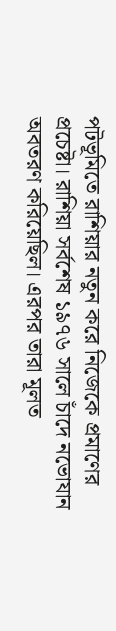পটভূমিতে রাশিয়ার নতুন করে নিজেকে প্রমাণের প্রচেষ্টা। রাশিয়া সর্বশেষ ১৯৭৬ সালে চাঁদে নভোযান অবতরণ করিয়েছিল। এরপর তারা মূলত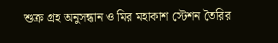শুক্র গ্রহ অনুসন্ধান ও মির মহাকাশ স্টেশন তৈরির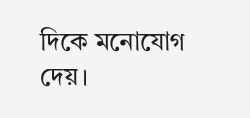দিকে মনোযোগ দেয়।